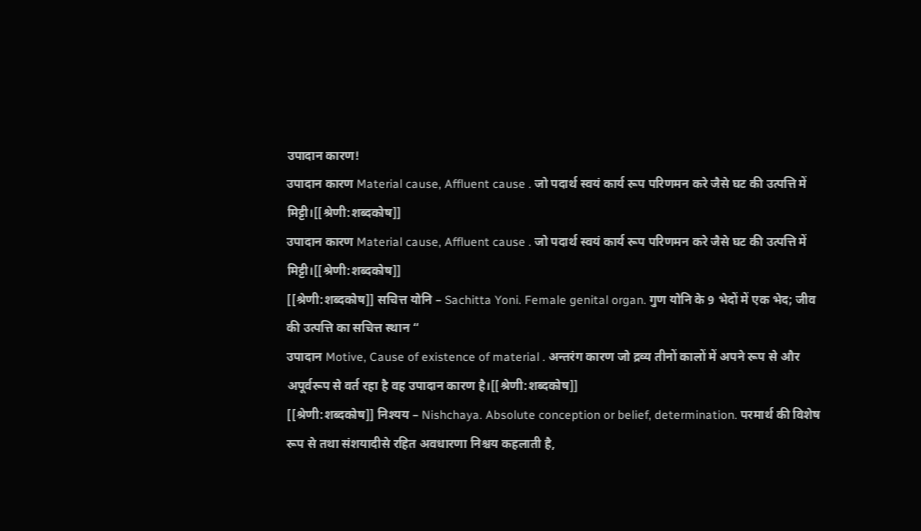उपादान कारण!
उपादान कारण Material cause, Affluent cause . जो पदार्थ स्वयं कार्य रूप परिणमन करे जैसे घट की उत्पत्ति में मिट्टी।[[श्रेणी:शब्दकोष]]
उपादान कारण Material cause, Affluent cause . जो पदार्थ स्वयं कार्य रूप परिणमन करे जैसे घट की उत्पत्ति में मिट्टी।[[श्रेणी:शब्दकोष]]
[[श्रेणी:शब्दकोष]] सचित्त योनि – Sachitta Yoni. Female genital organ. गुण योनि के 9 भेदों में एक भेद; जीव की उत्पत्ति का सचित्त स्थान “
उपादान Motive, Cause of existence of material . अन्तरंग कारण जो द्रव्य तीनों कालों में अपने रूप से और अपूर्वरूप से वर्त रहा है वह उपादान कारण है।[[श्रेणी:शब्दकोष]]
[[श्रेणी:शब्दकोष]] निश्यय – Nishchaya. Absolute conception or belief, determination. परमार्थ की विशेष रूप से तथा संशयादीसे रहित अवधारणा निश्चय कहलाती है,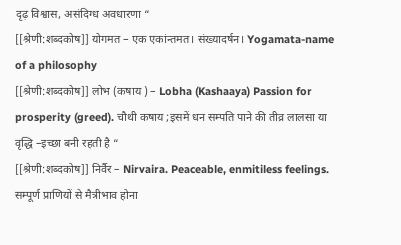दृढ़ विश्वास, असंदिग्ध अवधारणा “
[[श्रेणी:शब्दकोष]] योगमत – एक एकांन्तमत। संख्यादर्षन। Yogamata-name of a philosophy
[[श्रेणी:शब्दकोष]] लोभ (कषाय ) – Lobha (Kashaaya) Passion for prosperity (greed). चौथी कषाय ;इसमें धन सम्पति पाने की तीव्र लालसा या वृद्धि –इच्छा बनी रहती है “
[[श्रेणी:शब्दकोष]] निर्वैर – Nirvaira. Peaceable, enmitiless feelings. सम्पूर्ण प्राणियों से मैत्रीभाव होना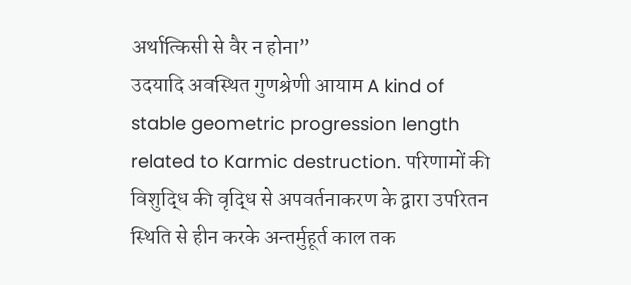अर्थात्किसी से वैर न होना”
उदयादि अवस्थित गुणश्रेणी आयाम A kind of stable geometric progression length related to Karmic destruction. परिणामों की विशुद्धि की वृद्धि से अपवर्तनाकरण के द्वारा उपरितन स्थिति से हीन करके अन्तर्मुहूर्त काल तक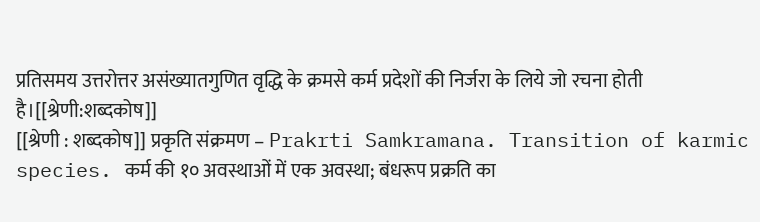प्रतिसमय उत्तरोत्तर असंख्यातगुणित वृद्धि के क्रमसे कर्म प्रदेशों की निर्जरा के लिये जो रचना होती है।[[श्रेणी:शब्दकोष]]
[[श्रेणी : शब्दकोष]] प्रकृति संक्रमण – Prakrti Samkramana. Transition of karmic species. कर्म की १० अवस्थाओं में एक अवस्था; बंधरूप प्रक्रति का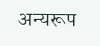अन्यरूप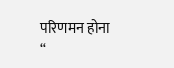परिणमन होना “